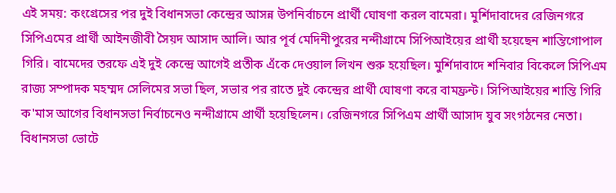এই সময়: কংগ্রেসের পর দুই বিধানসভা কেন্দ্রের আসন্ন উপনির্বাচনে প্রার্থী ঘোষণা করল বামেরা। মুর্শিদাবাদের রেজিনগরে সিপিএমের প্রার্থী আইনজীবী সৈয়দ আসাদ আলি। আর পূর্ব মেদিনীপুরের নন্দীগ্রামে সিপিআইয়ের প্রার্থী হয়েছেন শান্তিগোপাল গিরি। বামেদের তরফে এই দুই কেন্দ্রে আগেই প্রতীক এঁকে দেওয়াল লিখন শুরু হয়েছিল। মুর্শিদাবাদে শনিবার বিকেলে সিপিএম রাজ্য সম্পাদক মহম্মদ সেলিমের সভা ছিল, সভার পর রাতে দুই কেন্দ্রের প্রার্থী ঘোষণা করে বামফ্রন্ট। সিপিআইয়ের শান্তি গিরি ক'মাস আগের বিধানসভা নির্বাচনেও নন্দীগ্রামে প্রার্থী হয়েছিলেন। রেজিনগরে সিপিএম প্রার্থী আসাদ যুব সংগঠনের নেতা।
বিধানসভা ভোটে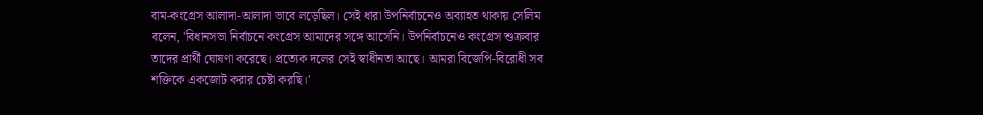বাম-কংগ্রেস আলাদা-আলাদা ভাবে লড়েছিল। সেই ধারা উপনির্বাচনেও অব্যাহত থাকায় সেলিম বলেন, 'বিধানসভা নির্বাচনে কংগ্রেস আমাদের সঙ্গে আসেনি। উপনির্বাচনেও কংগ্রেস শুক্রবার তাদের প্রার্থী ঘোষণা করেছে। প্রত্যেক দলের সেই স্বাধীনতা আছে। আমরা বিজেপি-বিরোধী সব শক্তিকে একজোট করার চেষ্টা করছি।'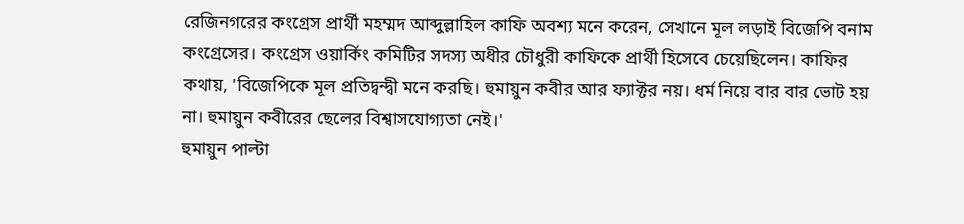রেজিনগরের কংগ্রেস প্রার্থী মহম্মদ আব্দুল্লাহিল কাফি অবশ্য মনে করেন, সেখানে মূল লড়াই বিজেপি বনাম কংগ্রেসের। কংগ্রেস ওয়ার্কিং কমিটির সদস্য অধীর চৌধুরী কাফিকে প্রার্থী হিসেবে চেয়েছিলেন। কাফির কথায়, 'বিজেপিকে মূল প্রতিদ্বন্দ্বী মনে করছি। হুমায়ুন কবীর আর ফ্যাক্টর নয়। ধর্ম নিয়ে বার বার ভোট হয় না। হুমায়ুন কবীরের ছেলের বিশ্বাসযোগ্যতা নেই।'
হুমায়ুন পাল্টা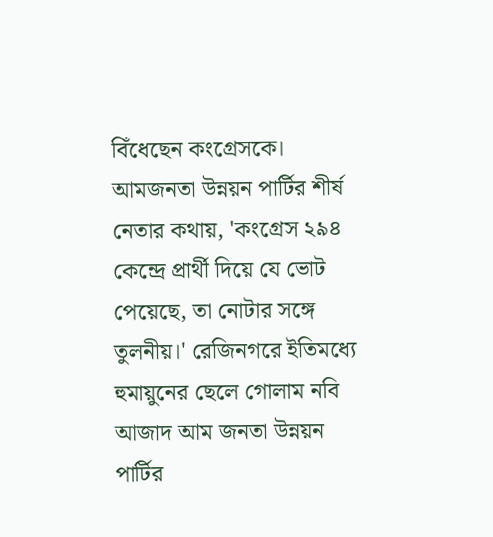বিঁধেছেন কংগ্রেসকে। আমজনতা উন্নয়ন পার্টির শীর্ষ নেতার কথায়, 'কংগ্রেস ২৯৪ কেন্দ্রে প্রার্থী দিয়ে যে ভোট পেয়েছে, তা নোটার সঙ্গে তুলনীয়।' রেজিনগরে ইতিমধ্যে হুমায়ুনের ছেলে গোলাম নবি আজাদ আম জনতা উন্নয়ন পার্টির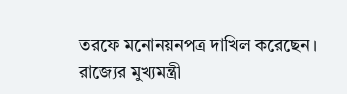তরফে মনোনয়নপত্র দাখিল করেছেন।
রাজ্যের মুখ্যমন্ত্রী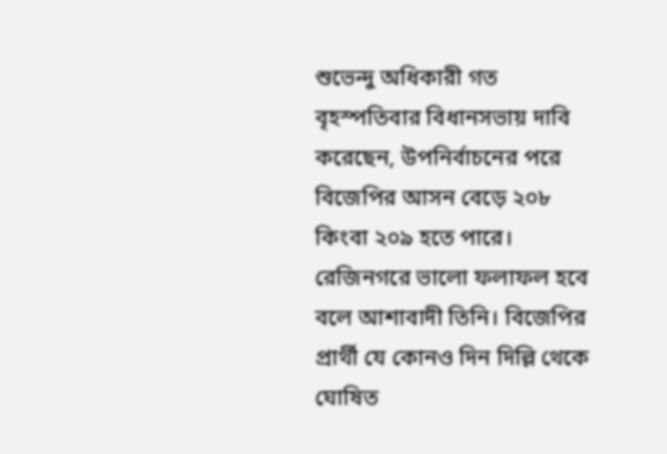শুভেন্দু অধিকারী গত বৃহস্পতিবার বিধানসভায় দাবি করেছেন, উপনির্বাচনের পরে বিজেপির আসন বেড়ে ২০৮ কিংবা ২০৯ হতে পারে। রেজিনগরে ভালো ফলাফল হবে বলে আশাবাদী তিনি। বিজেপির প্রার্থী যে কোনও দিন দিল্লি থেকে ঘোষিত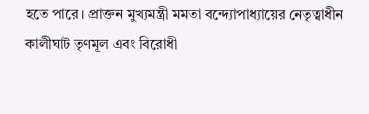হতে পারে। প্রাক্তন মুখ্যমন্ত্রী মমতা বন্দ্যোপাধ্যায়ের নেতৃত্বাধীন কালীঘাট তৃণমূল এবং বিরোধী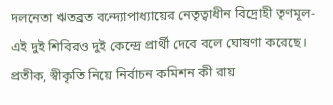দলনেতা ঋতব্রত বন্দ্যোপাধ্যায়ের নেতৃত্বাধীন বিদ্রোহী তৃণমূল-এই দুই শিবিরও দুই কেন্দ্রে প্রার্থী দেবে বলে ঘোষণা করেছে। প্রতীক, স্বীকৃতি নিয়ে নির্বাচন কমিশন কী রায়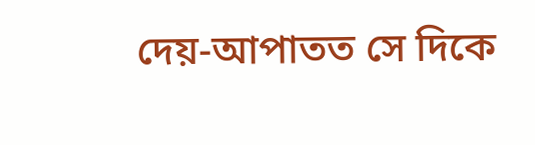দেয়-আপাতত সে দিকে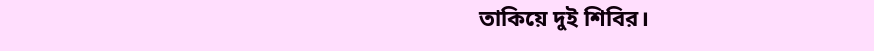তাকিয়ে দুই শিবির।